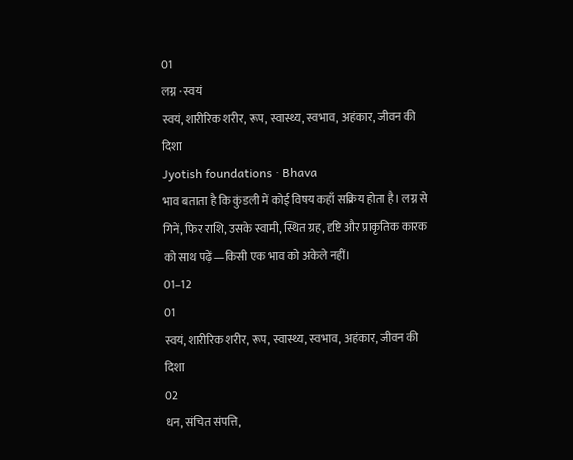01
लग्न · स्वयं
स्वयं, शारीरिक शरीर, रूप, स्वास्थ्य, स्वभाव, अहंकार, जीवन की दिशा
Jyotish foundations · Bhava
भाव बताता है कि कुंडली में कोई विषय कहाँ सक्रिय होता है। लग्न से गिनें, फिर राशि, उसके स्वामी, स्थित ग्रह, दृष्टि और प्राकृतिक कारक को साथ पढ़ें—किसी एक भाव को अकेले नहीं।
01–12
01
स्वयं, शारीरिक शरीर, रूप, स्वास्थ्य, स्वभाव, अहंकार, जीवन की दिशा
02
धन, संचित संपत्ति,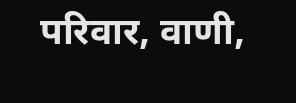परिवार, वाणी,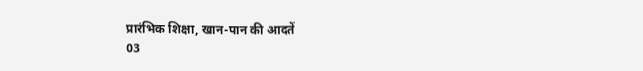प्रारंभिक शिक्षा, खान-पान की आदतें
03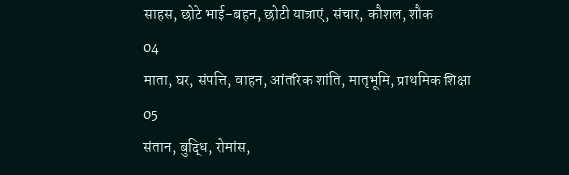साहस, छोटे भाई-बहन, छोटी यात्राएं, संचार, कौशल, शौक
04
माता, घर, संपत्ति, वाहन, आंतरिक शांति, मातृभूमि, प्राथमिक शिक्षा
05
संतान, बुद्धि, रोमांस,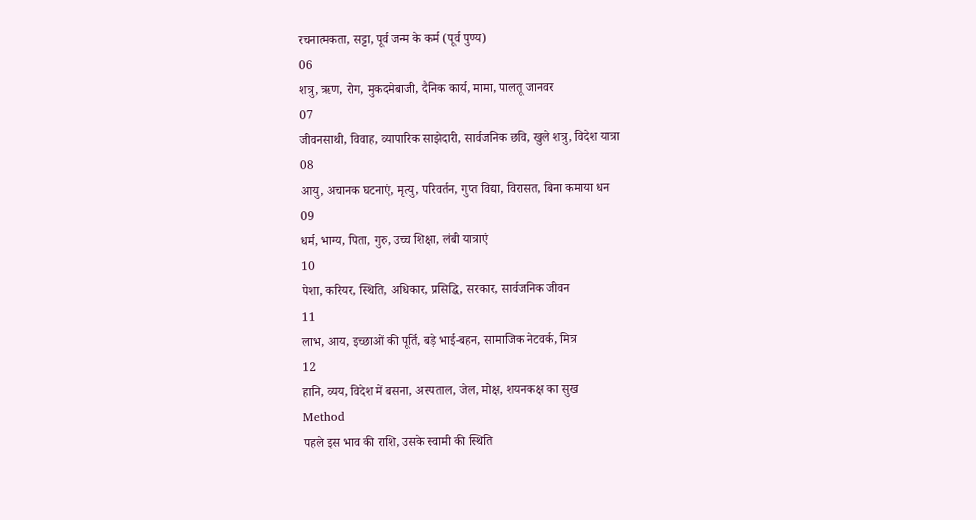रचनात्मकता, सट्टा, पूर्व जन्म के कर्म (पूर्व पुण्य)
06
शत्रु, ऋण, रोग, मुकदमेबाजी, दैनिक कार्य, मामा, पालतू जानवर
07
जीवनसाथी, विवाह, व्यापारिक साझेदारी, सार्वजनिक छवि, खुले शत्रु, विदेश यात्रा
08
आयु, अचानक घटनाएं, मृत्यु, परिवर्तन, गुप्त विद्या, विरासत, बिना कमाया धन
09
धर्म, भाग्य, पिता, गुरु, उच्च शिक्षा, लंबी यात्राएं
10
पेशा, करियर, स्थिति, अधिकार, प्रसिद्धि, सरकार, सार्वजनिक जीवन
11
लाभ, आय, इच्छाओं की पूर्ति, बड़े भाई-बहन, सामाजिक नेटवर्क, मित्र
12
हानि, व्यय, विदेश में बसना, अस्पताल, जेल, मोक्ष, शयनकक्ष का सुख
Method
पहले इस भाव की राशि, उसके स्वामी की स्थिति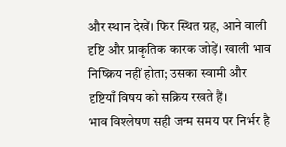और स्थान देखें। फिर स्थित ग्रह, आने वाली दृष्टि और प्राकृतिक कारक जोड़ें। खाली भाव निष्क्रिय नहीं होता; उसका स्वामी और दृष्टियाँ विषय को सक्रिय रखते हैं।
भाव विश्लेषण सही जन्म समय पर निर्भर है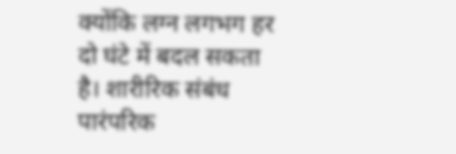क्योंकि लग्न लगभग हर दो घंटे में बदल सकता है। शारीरिक संबंध पारंपरिक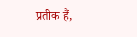प्रतीक हैं,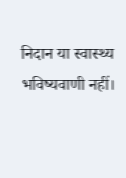निदान या स्वास्थ्य भविष्यवाणी नहीं।